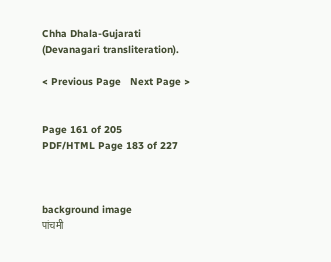Chha Dhala-Gujarati (Devanagari transliteration).

< Previous Page   Next Page >


Page 161 of 205
PDF/HTML Page 183 of 227



background image
पांचमी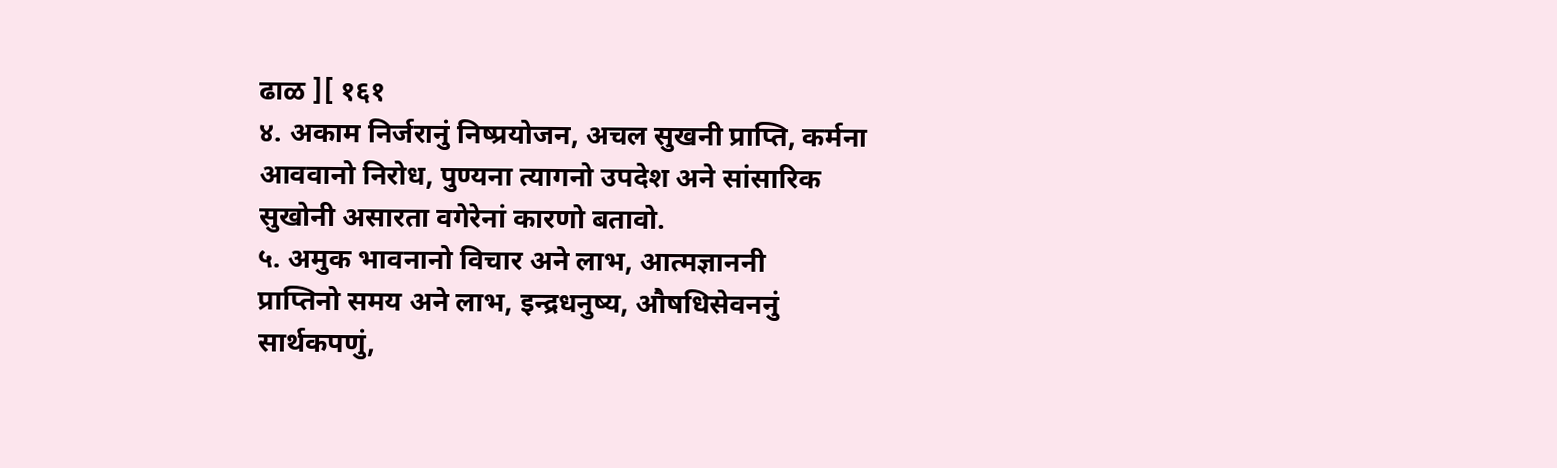ढाळ ][ १६१
४. अकाम निर्जरानुं निष्प्रयोजन, अचल सुखनी प्राप्ति, कर्मना
आववानो निरोध, पुण्यना त्यागनो उपदेश अने सांसारिक
सुखोनी असारता वगेरेनां कारणो बतावो.
५. अमुक भावनानो विचार अने लाभ, आत्मज्ञाननी
प्राप्तिनो समय अने लाभ, इन्द्रधनुष्य, औषधिसेवननुं
सार्थकपणुं,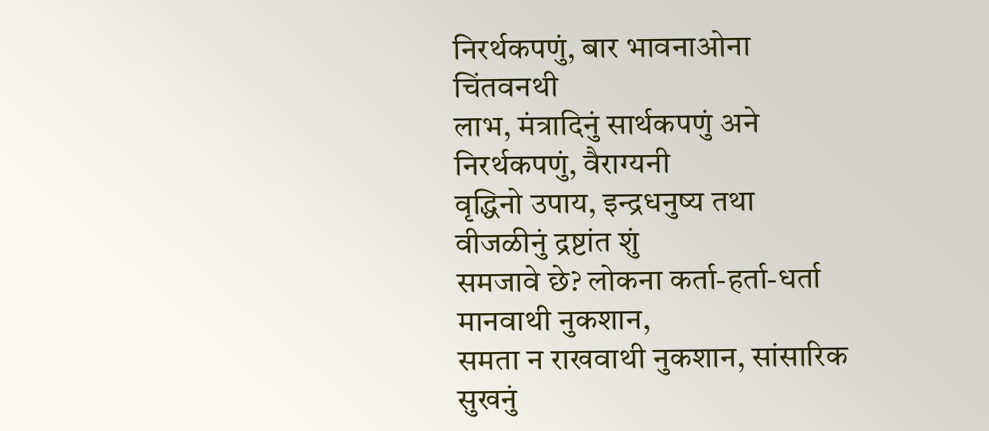निरर्थकपणुं, बार भावनाओना चिंतवनथी
लाभ, मंत्रादिनुं सार्थकपणुं अने निरर्थकपणुं, वैराग्यनी
वृद्धिनो उपाय, इन्द्रधनुष्य तथा वीजळीनुं द्रष्टांत शुं
समजावे छे? लोकना कर्ता-हर्ता-धर्ता मानवाथी नुकशान,
समता न राखवाथी नुकशान, सांसारिक सुखनुं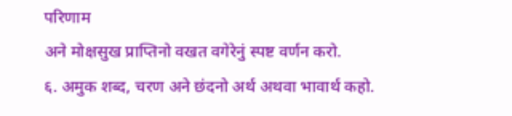परिणाम
अने मोक्षसुख प्राप्तिनो वखत वगेरेनुं स्पष्ट वर्णन करो.
६. अमुक शब्द, चरण अने छंदनो अर्थ अथवा भावार्थ कहो.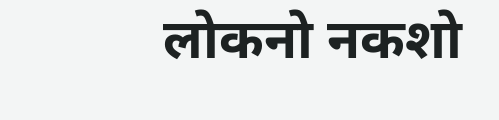लोकनो नकशो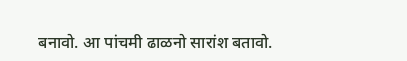बनावो. आ पांचमी ढाळनो सारांश बतावो.